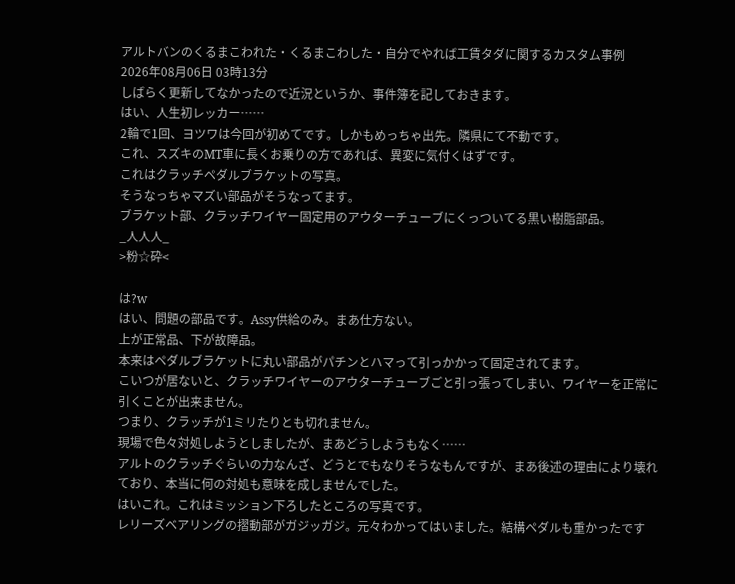アルトバンのくるまこわれた・くるまこわした・自分でやれば工賃タダに関するカスタム事例
2026年08月06日 03時13分
しばらく更新してなかったので近況というか、事件簿を記しておきます。
はい、人生初レッカー……
2輪で1回、ヨツワは今回が初めてです。しかもめっちゃ出先。隣県にて不動です。
これ、スズキのMT車に長くお乗りの方であれば、異変に気付くはずです。
これはクラッチペダルブラケットの写真。
そうなっちゃマズい部品がそうなってます。
ブラケット部、クラッチワイヤー固定用のアウターチューブにくっついてる黒い樹脂部品。
_人人人_
>粉☆砕<

は?w
はい、問題の部品です。Assy供給のみ。まあ仕方ない。
上が正常品、下が故障品。
本来はペダルブラケットに丸い部品がパチンとハマって引っかかって固定されてます。
こいつが居ないと、クラッチワイヤーのアウターチューブごと引っ張ってしまい、ワイヤーを正常に引くことが出来ません。
つまり、クラッチが1ミリたりとも切れません。
現場で色々対処しようとしましたが、まあどうしようもなく……
アルトのクラッチぐらいの力なんざ、どうとでもなりそうなもんですが、まあ後述の理由により壊れており、本当に何の対処も意味を成しませんでした。
はいこれ。これはミッション下ろしたところの写真です。
レリーズベアリングの摺動部がガジッガジ。元々わかってはいました。結構ペダルも重かったです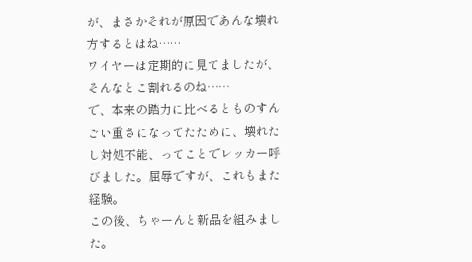が、まさかそれが原因であんな壊れ方するとはね……
ワイヤーは定期的に見てましたが、そんなとこ割れるのね……
で、本来の踏力に比べるとものすんごい重さになってたために、壊れたし対処不能、ってことでレッカー呼びました。屈辱ですが、これもまた経験。
この後、ちゃーんと新品を組みました。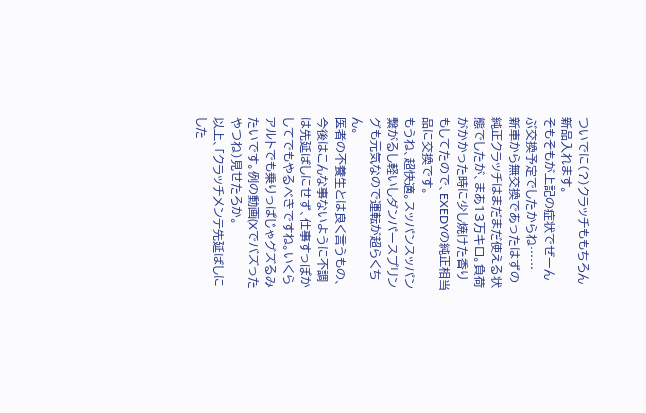ついでに(?)クラッチももちろん新品入れます。
そもそもが上記の症状でぜーんぶ交換予定でしたからね……
新車から無交換であったはずの純正クラッチはまだまだ使える状態でしたが、まあ13万キロ。負荷がかかった時に少し焼けた香りもしてたので、EXEDYの純正相当品に交換です。
もうね、超快適。スッパンスッパン繋がるし軽いしダンパースプリングも元気なので運転が超らくちん。
医者の不養生とは良く言うもの、今後はこんな事ないように不調は先延ばしにせず、仕事すっぽかしてでもやるべきですね。いくらアルトでも乗りっぱじゃグズるみたいです。例の動画(Xでバズったやつね)見せたろか。
以上、「クラッチメンテ先延ばしにした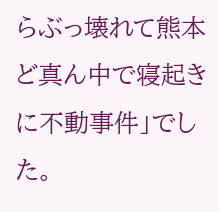らぶっ壊れて熊本ど真ん中で寝起きに不動事件」でした。